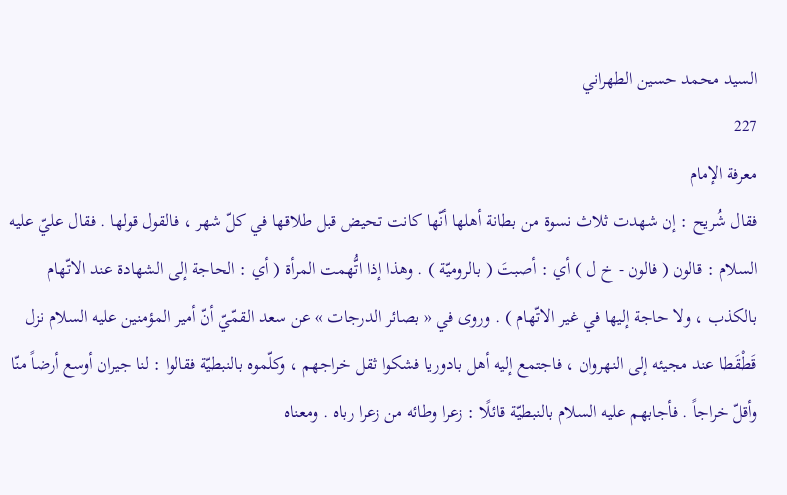السيد محمد حسين الطهراني
227
معرفة الإمام
فقال شُريح : إن شهدت ثلاث نسوة من بطانة أهلها أنّها كانت تحيض قبل طلاقها في كلّ شهر ، فالقول قولها . فقال عليّ عليه السلام : قالون ( فالون - خ ل ) أي : أصبتَ ( بالروميّة ) . وهذا إذا اتُّهمت المرأة ( أي : الحاجة إلى الشهادة عند الاتّهام بالكذب ، ولا حاجة إليها في غير الاتّهام ) . وروى في « بصائر الدرجات » عن سعد القمّيّ أنّ أمير المؤمنين عليه السلام نزل قَطْقَطا عند مجيئه إلى النهروان ، فاجتمع إليه أهل بادوريا فشكوا ثقل خراجهم ، وكلّموه بالنبطيّة فقالوا : لنا جيران أوسع أرضاً منّا وأقلّ خراجاً . فأجابهم عليه السلام بالنبطيّة قائلًا : زعرا وطائه من زعرا رباه . ومعناه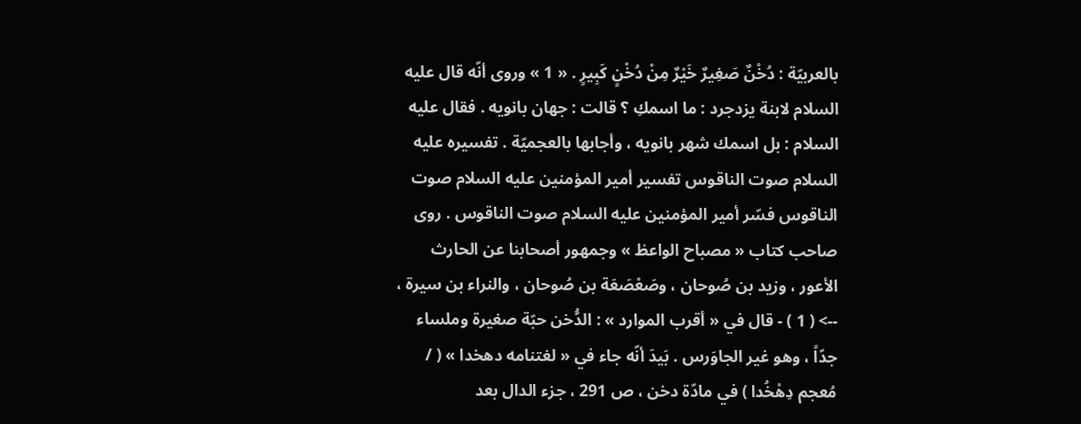بالعربيّة : دُخْنٌ صَغِيرٌ خَيْرٌ مِنْ دُخْنٍ كَبِيرٍ . « 1 » وروى أنّه قال عليه السلام لابنة يزدجرد : ما اسمكِ ؟ قالت : جهان بانويه . فقال عليه السلام : بل اسمك شهر بانويه ، وأجابها بالعجميّة . تفسيره عليه السلام صوت الناقوس تفسير أمير المؤمنين عليه السلام صوت الناقوس فسّر أمير المؤمنين عليه السلام صوت الناقوس . روى صاحب كتاب « مصباح الواعظ » وجمهور أصحابنا عن الحارث الأعور ، وزيد بن صُوحان ، وصَعْصَعَة بن صُوحان ، والنراء بن سيرة ،
--> ( 1 ) - قال في « أقرب الموارد » : الدُّخن حبّة صغيرة وملساء جدّاً ، وهو غير الجاوَرس . بَيدَ أنّه جاء في « لغتنامه دهخدا » ( / مُعجم دِهْخُدا ) في مادّة دخن ، ص 291 ، جزء الدال بعد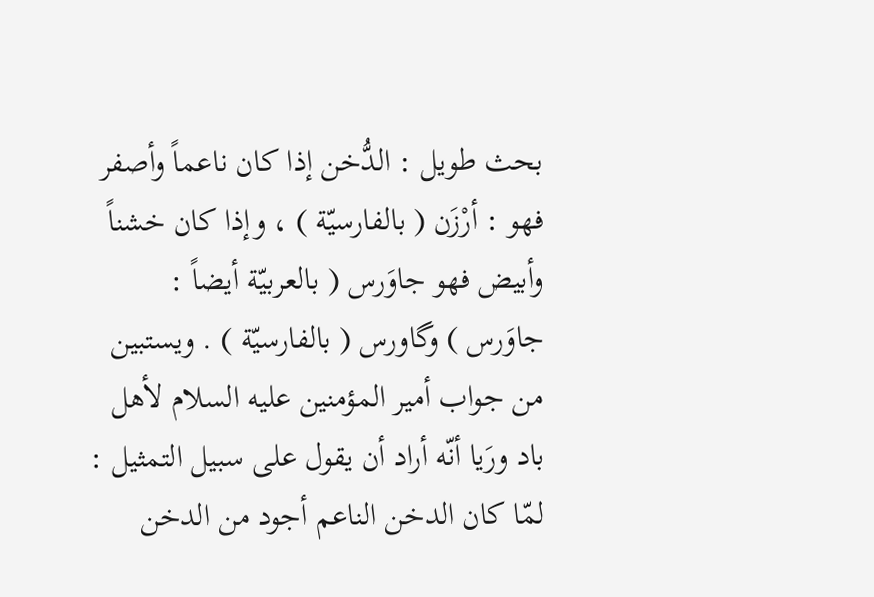بحث طويل : الدُّخن إذا كان ناعماً وأصفر فهو : أرْزَن ( بالفارسيّة ) ، وإذا كان خشناً وأبيض فهو جاوَرس ( بالعربيّة أيضاً : جاوَرس ) وگاورس ( بالفارسيّة ) . ويستبين من جواب أمير المؤمنين عليه السلام لأهل باد ورَيا أنّه أراد أن يقول على سبيل التمثيل : لمّا كان الدخن الناعم أجود من الدخن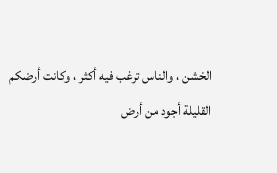الخشن ، والناس ترغب فيه أكثر ، وكانت أرضكم القليلة أجود من أرض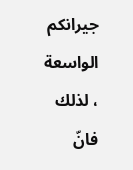جيرانكم الواسعة ، لذلك فانّ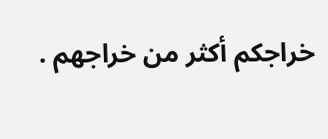خراجكم أكثر من خراجهم .